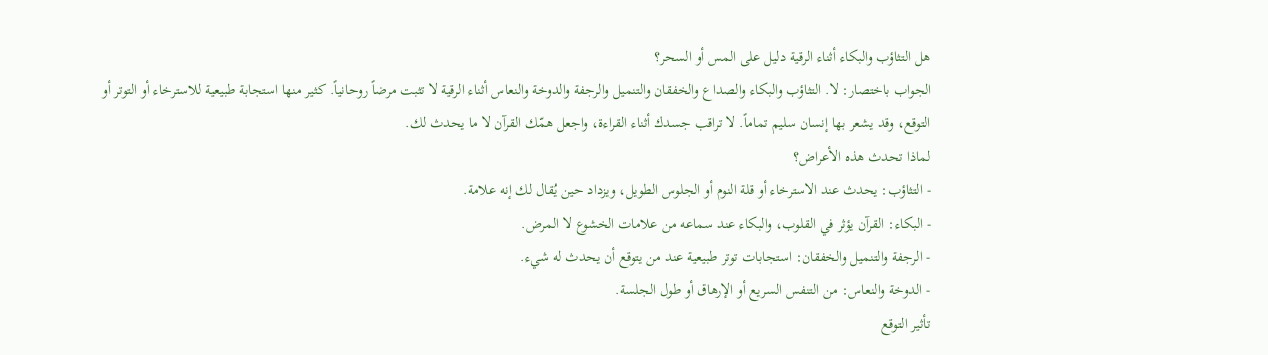هل التثاؤب والبكاء أثناء الرقية دليل على المس أو السحر؟
الجواب باختصار: لا. التثاؤب والبكاء والصداع والخفقان والتنميل والرجفة والدوخة والنعاس أثناء الرقية لا تثبت مرضاً روحانياً. كثير منها استجابة طبيعية للاسترخاء أو التوتر أو التوقع، وقد يشعر بها إنسان سليم تماماً. لا تراقب جسدك أثناء القراءة، واجعل همّك القرآن لا ما يحدث لك.
لماذا تحدث هذه الأعراض؟
- التثاؤب: يحدث عند الاسترخاء أو قلة النوم أو الجلوس الطويل، ويزداد حين يُقال لك إنه علامة.
- البكاء: القرآن يؤثر في القلوب، والبكاء عند سماعه من علامات الخشوع لا المرض.
- الرجفة والتنميل والخفقان: استجابات توتر طبيعية عند من يتوقع أن يحدث له شيء.
- الدوخة والنعاس: من التنفس السريع أو الإرهاق أو طول الجلسة.
تأثير التوقع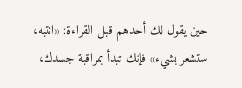حين يقول لك أحدهم قبل القراءة: «انتبه، ستشعر بشيء» فإنك تبدأ بمراقبة جسدك،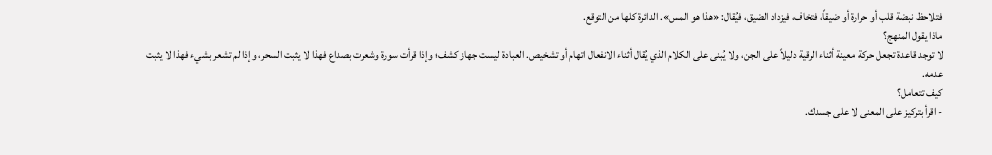فتلاحظ نبضة قلب أو حرارة أو ضيقاً، فتخاف، فيزداد الضيق، فيُقال: «هذا هو المس». الدائرة كلها من التوقع.
ماذا يقول المنهج؟
لا توجد قاعدة تجعل حركة معينة أثناء الرقية دليلاً على الجن، ولا يُبنى على الكلام الذي يُقال أثناء الانفعال اتهام أو تشخيص. العبادة ليست جهاز كشف؛ وإذا قرأت سورة وشعرت بصداع فهذا لا يثبت السحر، وإذا لم تشعر بشيء فهذا لا يثبت عدمه.
كيف تتعامل؟
- اقرأ بتركيز على المعنى لا على جسدك.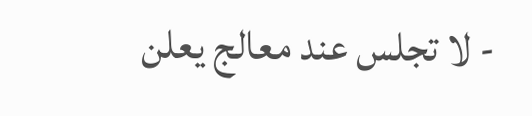- لا تجلس عند معالج يعلن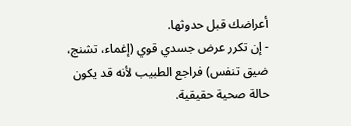أعراضك قبل حدوثها.
- إن تكرر عرض جسدي قوي (إغماء، تشنج، ضيق تنفس) فراجع الطبيب لأنه قد يكون حالة صحية حقيقية.